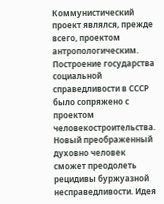Коммунистический проект являлся, прежде всего, проектом антропологическим. Построение государства социальной справедливости в СССР было сопряжено с проектом человекостроительства. Новый преображенный духовно человек сможет преодолеть рецидивы буржуазной несправедливости. Идея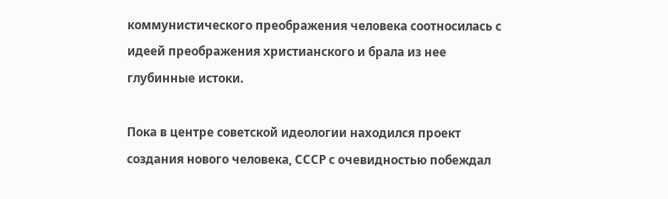коммунистического преображения человека соотносилась с идеей преображения христианского и брала из нее глубинные истоки.

Пока в центре советской идеологии находился проект создания нового человека, СССР с очевидностью побеждал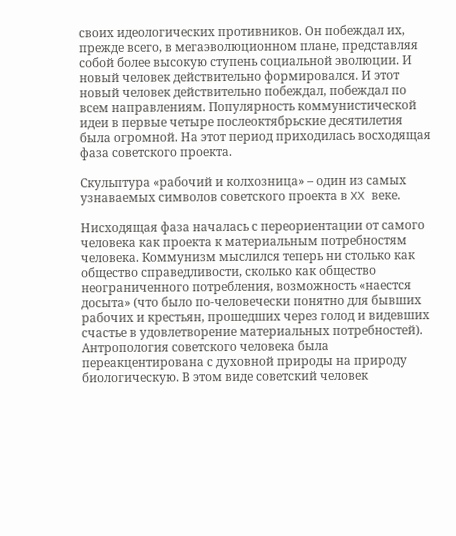своих идеологических противников. Он побеждал их, прежде всего, в мегаэволюционном плане, представляя собой более высокую ступень социальной эволюции. И новый человек действительно формировался. И этот новый человек действительно побеждал, побеждал по всем направлениям. Популярность коммунистической идеи в первые четыре послеоктябрьские десятилетия была огромной. На этот период приходилась восходящая фаза советского проекта.

Скульптура «рабочий и колхозница» – один из самых узнаваемых символов советского проекта в XX веке.

Нисходящая фаза началась с переориентации от самого человека как проекта к материальным потребностям человека. Коммунизм мыслился теперь ни столько как общество справедливости, сколько как общество неограниченного потребления, возможность «наестся досыта» (что было по-человечески понятно для бывших рабочих и крестьян, прошедших через голод и видевших счастье в удовлетворение материальных потребностей). Антропология советского человека была переакцентирована с духовной природы на природу биологическую. В этом виде советский человек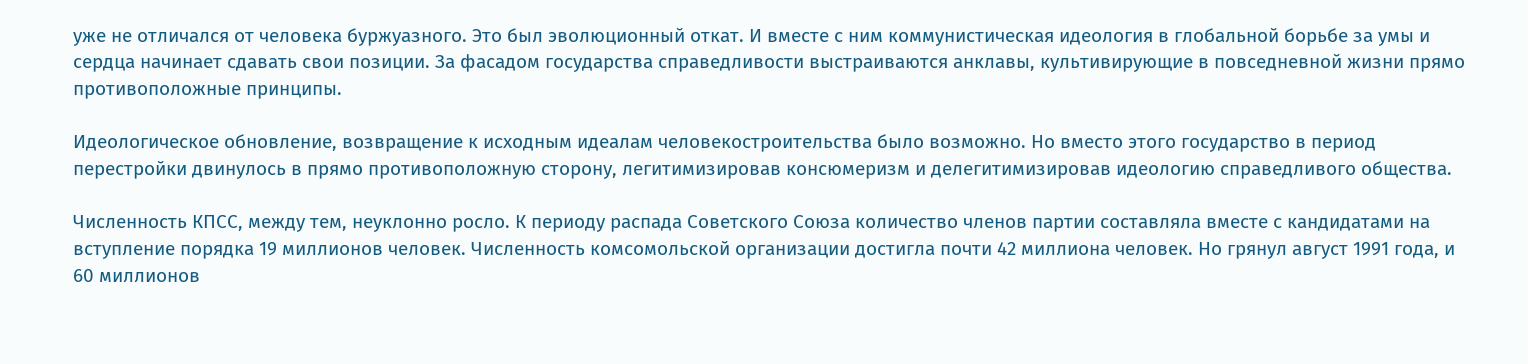уже не отличался от человека буржуазного. Это был эволюционный откат. И вместе с ним коммунистическая идеология в глобальной борьбе за умы и сердца начинает сдавать свои позиции. За фасадом государства справедливости выстраиваются анклавы, культивирующие в повседневной жизни прямо противоположные принципы.

Идеологическое обновление, возвращение к исходным идеалам человекостроительства было возможно. Но вместо этого государство в период перестройки двинулось в прямо противоположную сторону, легитимизировав консюмеризм и делегитимизировав идеологию справедливого общества.

Численность КПСС, между тем, неуклонно росло. К периоду распада Советского Союза количество членов партии составляла вместе с кандидатами на вступление порядка 19 миллионов человек. Численность комсомольской организации достигла почти 42 миллиона человек. Но грянул август 1991 года, и 60 миллионов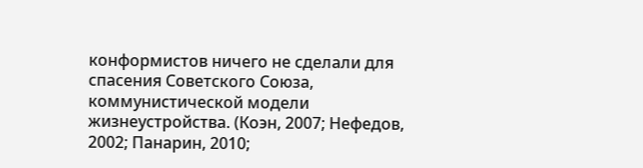конформистов ничего не сделали для спасения Советского Союза, коммунистической модели жизнеустройства. (Коэн, 2007; Нефедов, 2002; Панарин, 2010;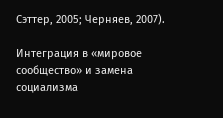Сэттер, 2005; Черняев, 2007).

Интеграция в «мировое сообщество» и замена социализма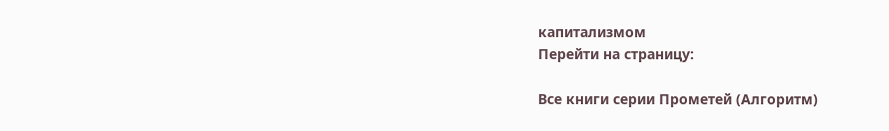капитализмом
Перейти на страницу:

Все книги серии Прометей (Алгоритм)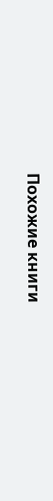Похожие книги